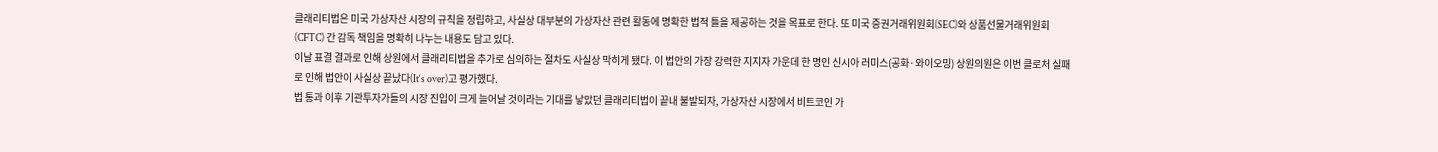클래리티법은 미국 가상자산 시장의 규칙을 정립하고, 사실상 대부분의 가상자산 관련 활동에 명확한 법적 틀을 제공하는 것을 목표로 한다. 또 미국 증권거래위원회(SEC)와 상품선물거래위원회(CFTC) 간 감독 책임을 명확히 나누는 내용도 담고 있다.
이날 표결 결과로 인해 상원에서 클래리티법을 추가로 심의하는 절차도 사실상 막히게 됐다. 이 법안의 가장 강력한 지지자 가운데 한 명인 신시아 러미스(공화·와이오밍) 상원의원은 이번 클로처 실패로 인해 법안이 사실상 끝났다(It‘s over)고 평가했다.
법 통과 이후 기관투자가들의 시장 진입이 크게 늘어날 것이라는 기대를 낳았던 클래리티법이 끝내 불발되자, 가상자산 시장에서 비트코인 가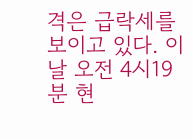격은 급락세를 보이고 있다. 이날 오전 4시19분 현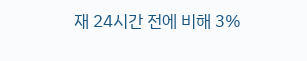재 24시간 전에 비해 3%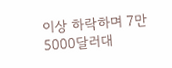이상 하락하며 7만5000달러대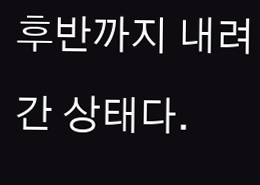후반까지 내려간 상태다.